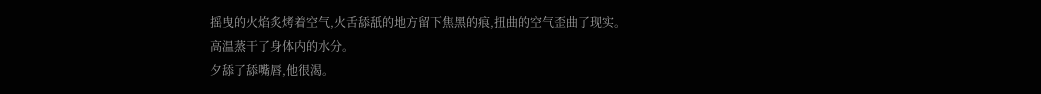摇曳的火焰炙烤着空气,火舌舔舐的地方留下焦黑的痕,扭曲的空气歪曲了现实。
高温蒸干了身体内的水分。
夕舔了舔嘴唇,他很渴。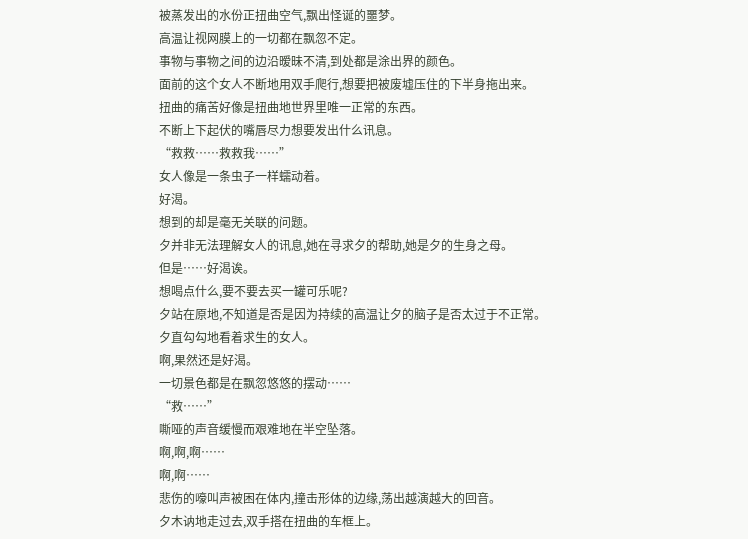被蒸发出的水份正扭曲空气,飘出怪诞的噩梦。
高温让视网膜上的一切都在飘忽不定。
事物与事物之间的边沿暧昧不清,到处都是涂出界的颜色。
面前的这个女人不断地用双手爬行,想要把被废墟压住的下半身拖出来。
扭曲的痛苦好像是扭曲地世界里唯一正常的东西。
不断上下起伏的嘴唇尽力想要发出什么讯息。
“救救……救救我……”
女人像是一条虫子一样蠕动着。
好渴。
想到的却是毫无关联的问题。
夕并非无法理解女人的讯息,她在寻求夕的帮助,她是夕的生身之母。
但是……好渴诶。
想喝点什么,要不要去买一罐可乐呢?
夕站在原地,不知道是否是因为持续的高温让夕的脑子是否太过于不正常。
夕直勾勾地看着求生的女人。
啊,果然还是好渴。
一切景色都是在飘忽悠悠的摆动……
“救……”
嘶哑的声音缓慢而艰难地在半空坠落。
啊,啊,啊……
啊,啊……
悲伤的嚎叫声被困在体内,撞击形体的边缘,荡出越演越大的回音。
夕木讷地走过去,双手搭在扭曲的车框上。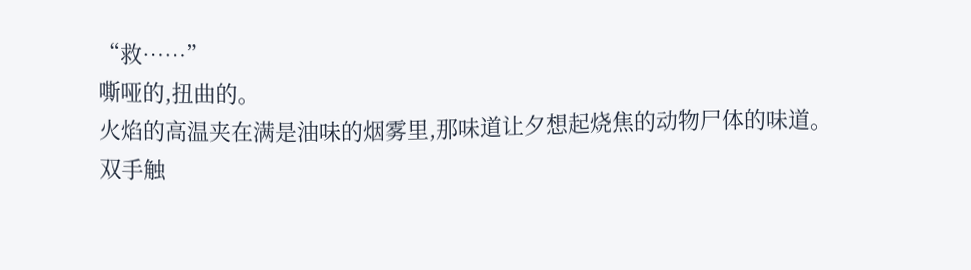“救……”
嘶哑的,扭曲的。
火焰的高温夹在满是油味的烟雾里,那味道让夕想起烧焦的动物尸体的味道。
双手触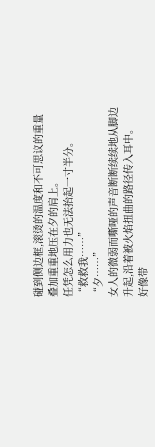碰到侧边框,滚烫的温度和不可思议的重量叠加重重地压在夕的肩上。
任凭怎么用力也无法抬起一寸半分。
“救救我……”
“夕……”
女人的微弱而嘶哑的声音断断续续地从脚边升起,沿着被火焰扭曲的路径传入耳中。
好像带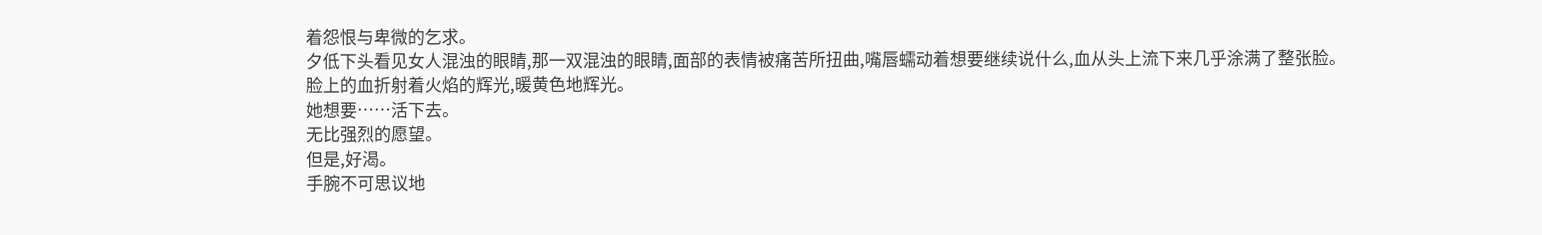着怨恨与卑微的乞求。
夕低下头看见女人混浊的眼睛,那一双混浊的眼睛,面部的表情被痛苦所扭曲,嘴唇蠕动着想要继续说什么,血从头上流下来几乎涂满了整张脸。
脸上的血折射着火焰的辉光,暖黄色地辉光。
她想要……活下去。
无比强烈的愿望。
但是,好渴。
手腕不可思议地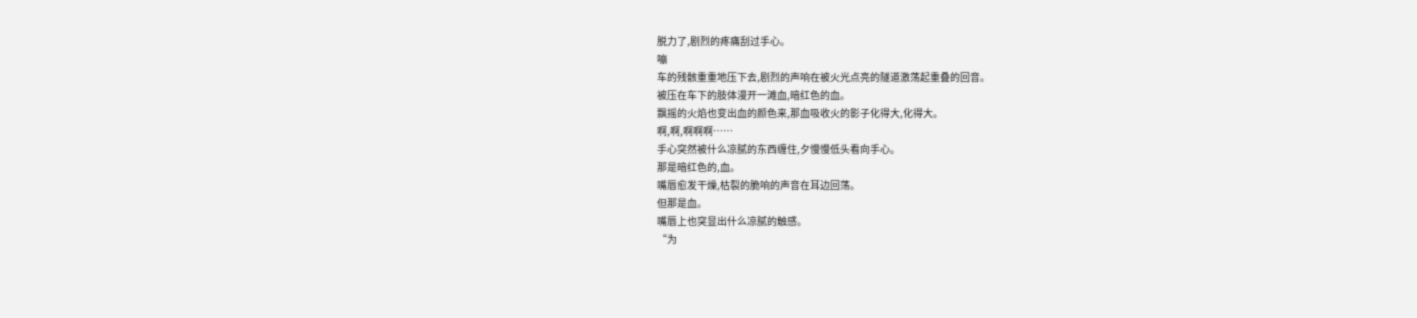脱力了,剧烈的疼痛刮过手心。
嘣
车的残骸重重地压下去,剧烈的声响在被火光点亮的隧道激荡起重叠的回音。
被压在车下的肢体漫开一滩血,暗红色的血。
飘摇的火焰也变出血的颜色来,那血吸收火的影子化得大,化得大。
啊,啊,啊啊啊……
手心突然被什么凉腻的东西缠住,夕慢慢低头看向手心。
那是暗红色的,血。
嘴唇愈发干燥,枯裂的脆响的声音在耳边回荡。
但那是血。
嘴唇上也突显出什么凉腻的触感。
“为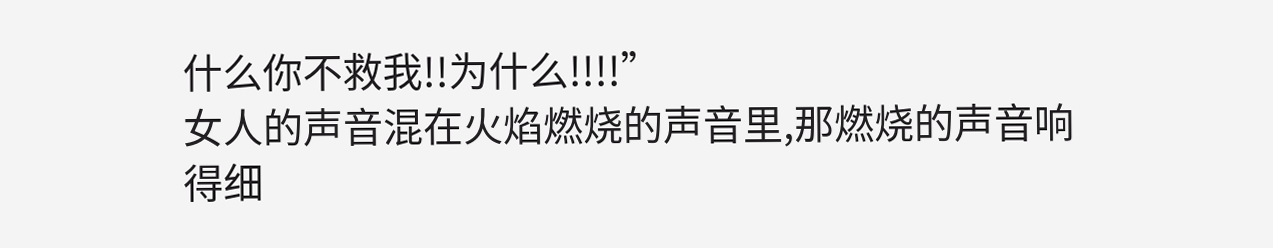什么你不救我!!为什么!!!!”
女人的声音混在火焰燃烧的声音里,那燃烧的声音响得细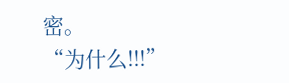密。
“为什么!!!”